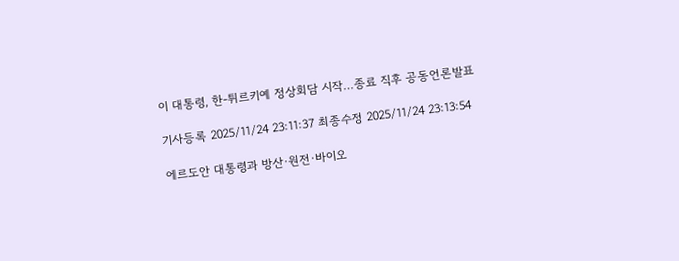이 대통령, 한-튀르키예 정상회담 시작…종료 직후 공동언론발표

기사등록 2025/11/24 23:11:37 최종수정 2025/11/24 23:13:54

에르도안 대통령과 방산·원전·바이오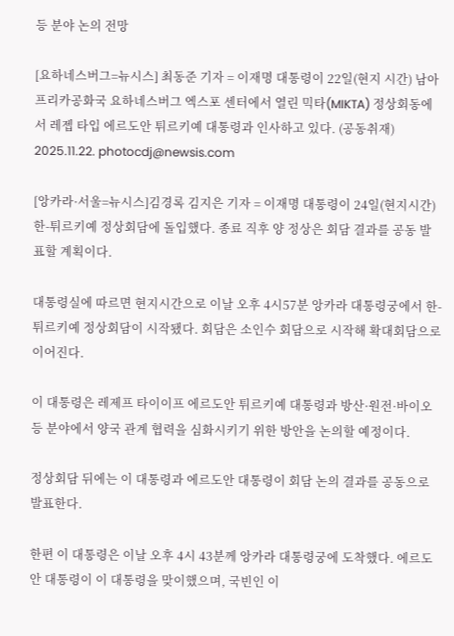등 분야 논의 전망

[요하네스버그=뉴시스] 최동준 기자 = 이재명 대통령이 22일(현지 시간) 남아프리카공화국 요하네스버그 엑스포 센터에서 열린 믹타(MIKTA) 정상회동에서 레젭 타입 에르도안 튀르키예 대통령과 인사하고 있다. (공동취재) 2025.11.22. photocdj@newsis.com

[앙카라·서울=뉴시스]김경록 김지은 기자 = 이재명 대통령이 24일(현지시간) 한-튀르키예 정상회담에 돌입했다. 종료 직후 양 정상은 회담 결과를 공동 발표할 계획이다.

대통령실에 따르면 현지시간으로 이날 오후 4시57분 앙카라 대통령궁에서 한-튀르키예 정상회담이 시작됐다. 회담은 소인수 회담으로 시작해 확대회담으로 이어진다.

이 대통령은 레제프 타이이프 에르도안 튀르키예 대통령과 방산·원전·바이오 등 분야에서 양국 관계 협력을 심화시키기 위한 방안을 논의할 예정이다.

정상회담 뒤에는 이 대통령과 에르도안 대통령이 회담 논의 결과를 공동으로 발표한다.

한편 이 대통령은 이날 오후 4시 43분께 앙카라 대통령궁에 도착했다. 에르도안 대통령이 이 대통령을 맞이했으며, 국빈인 이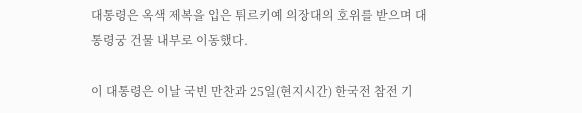대통령은 옥색 제복을 입은 튀르키예 의장대의 호위를 받으며 대통령궁 건물 내부로 이동했다.

이 대통령은 이날 국빈 만찬과 25일(현지시간) 한국전 참전 기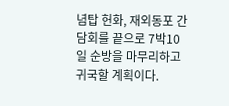념탑 헌화, 재외동포 간담회를 끝으로 7박10일 순방을 마무리하고 귀국할 계획이다.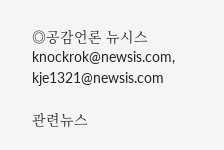◎공감언론 뉴시스 knockrok@newsis.com, kje1321@newsis.com

관련뉴스